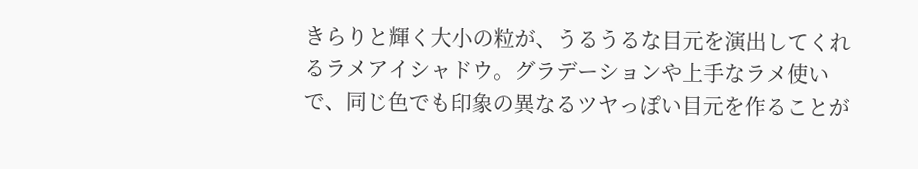きらりと輝く大小の粒が、うるうるな目元を演出してくれるラメアイシャドウ。グラデーションや上手なラメ使いで、同じ色でも印象の異なるツヤっぽい目元を作ることが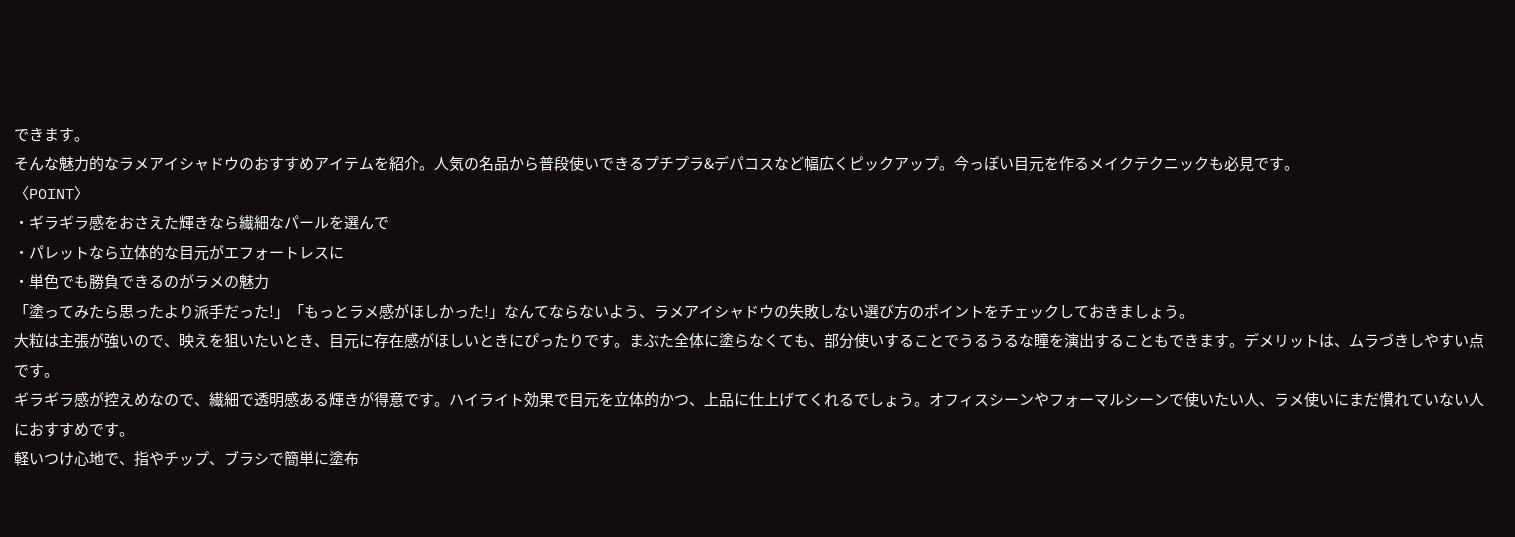できます。
そんな魅力的なラメアイシャドウのおすすめアイテムを紹介。人気の名品から普段使いできるプチプラ&デパコスなど幅広くピックアップ。今っぽい目元を作るメイクテクニックも必見です。
〈POINT〉
・ギラギラ感をおさえた輝きなら繊細なパールを選んで
・パレットなら立体的な目元がエフォートレスに
・単色でも勝負できるのがラメの魅力
「塗ってみたら思ったより派手だった!」「もっとラメ感がほしかった!」なんてならないよう、ラメアイシャドウの失敗しない選び方のポイントをチェックしておきましょう。
大粒は主張が強いので、映えを狙いたいとき、目元に存在感がほしいときにぴったりです。まぶた全体に塗らなくても、部分使いすることでうるうるな瞳を演出することもできます。デメリットは、ムラづきしやすい点です。
ギラギラ感が控えめなので、繊細で透明感ある輝きが得意です。ハイライト効果で目元を立体的かつ、上品に仕上げてくれるでしょう。オフィスシーンやフォーマルシーンで使いたい人、ラメ使いにまだ慣れていない人におすすめです。
軽いつけ心地で、指やチップ、ブラシで簡単に塗布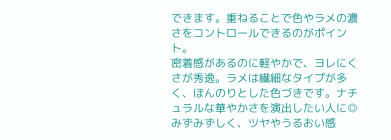できます。重ねることで色やラメの濃さをコントロールできるのがポイント。
密着感があるのに軽やかで、ヨレにくさが秀逸。ラメは繊細なタイプが多く、ほんのりとした色づきです。ナチュラルな華やかさを演出したい人に◎
みずみずしく、ツヤやうるおい感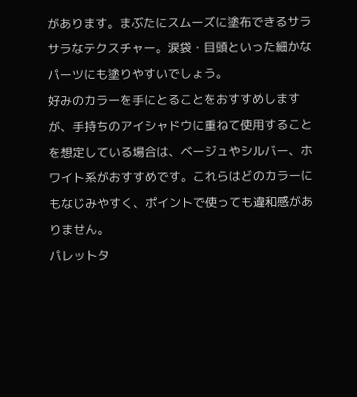があります。まぶたにスムーズに塗布できるサラサラなテクスチャー。涙袋・目頭といった細かなパーツにも塗りやすいでしょう。
好みのカラーを手にとることをおすすめしますが、手持ちのアイシャドウに重ねて使用することを想定している場合は、ベージュやシルバー、ホワイト系がおすすめです。これらはどのカラーにもなじみやすく、ポイントで使っても違和感がありません。
パレットタ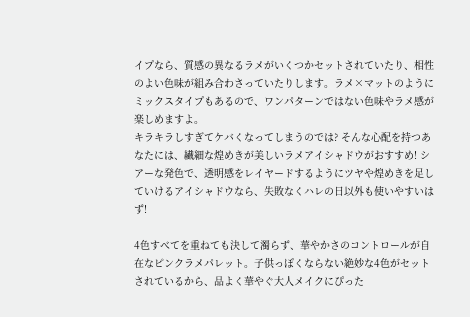イプなら、質感の異なるラメがいくつかセットされていたり、相性のよい色味が組み合わさっていたりします。ラメ×マットのようにミックスタイプもあるので、ワンパターンではない色味やラメ感が楽しめますよ。
キラキラしすぎてケバくなってしまうのでは? そんな心配を持つあなたには、繊細な煌めきが美しいラメアイシャドウがおすすめ! シアーな発色で、透明感をレイヤードするようにツヤや煌めきを足していけるアイシャドウなら、失敗なくハレの日以外も使いやすいはず!

4色すべてを重ねても決して濁らず、華やかさのコントロールが自在なピンクラメパレット。子供っぽくならない絶妙な4色がセットされているから、品よく華やぐ大人メイクにぴった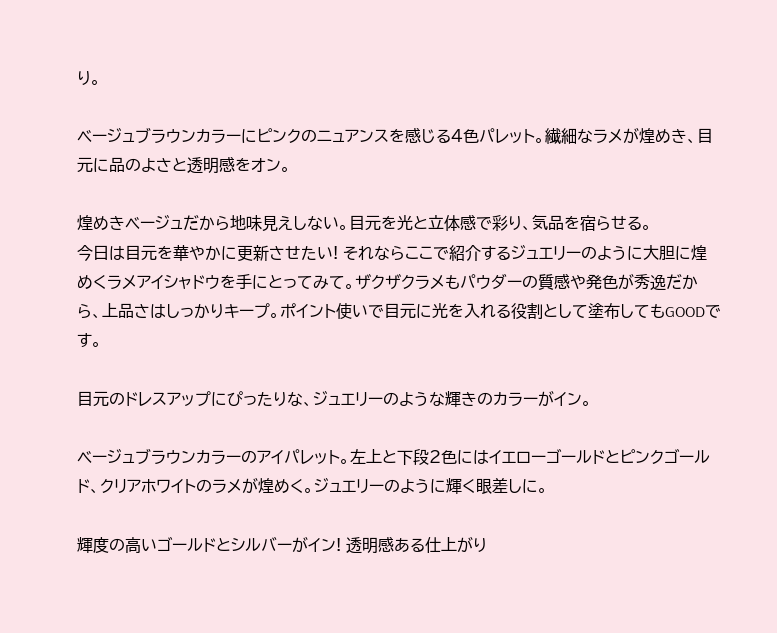り。

ベージュブラウンカラーにピンクのニュアンスを感じる4色パレット。繊細なラメが煌めき、目元に品のよさと透明感をオン。

煌めきベージュだから地味見えしない。目元を光と立体感で彩り、気品を宿らせる。
今日は目元を華やかに更新させたい! それならここで紹介するジュエリーのように大胆に煌めくラメアイシャドウを手にとってみて。ザクザクラメもパウダーの質感や発色が秀逸だから、上品さはしっかりキープ。ポイント使いで目元に光を入れる役割として塗布してもGOODです。

目元のドレスアップにぴったりな、ジュエリーのような輝きのカラーがイン。

ベージュブラウンカラーのアイパレット。左上と下段2色にはイエローゴールドとピンクゴールド、クリアホワイトのラメが煌めく。ジュエリーのように輝く眼差しに。

輝度の高いゴールドとシルバーがイン! 透明感ある仕上がり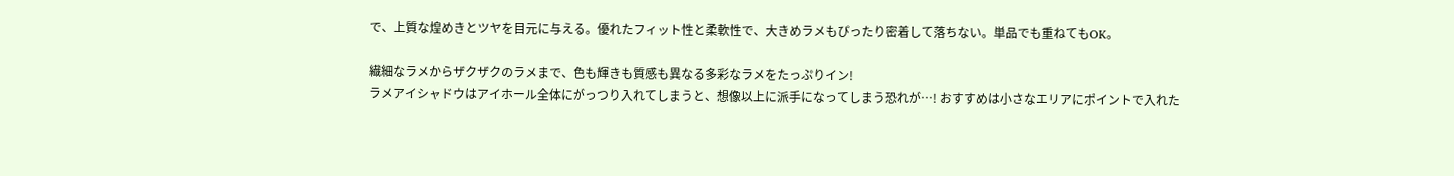で、上質な煌めきとツヤを目元に与える。優れたフィット性と柔軟性で、大きめラメもぴったり密着して落ちない。単品でも重ねてもOK。

繊細なラメからザクザクのラメまで、色も輝きも質感も異なる多彩なラメをたっぷりイン!
ラメアイシャドウはアイホール全体にがっつり入れてしまうと、想像以上に派手になってしまう恐れが…! おすすめは小さなエリアにポイントで入れた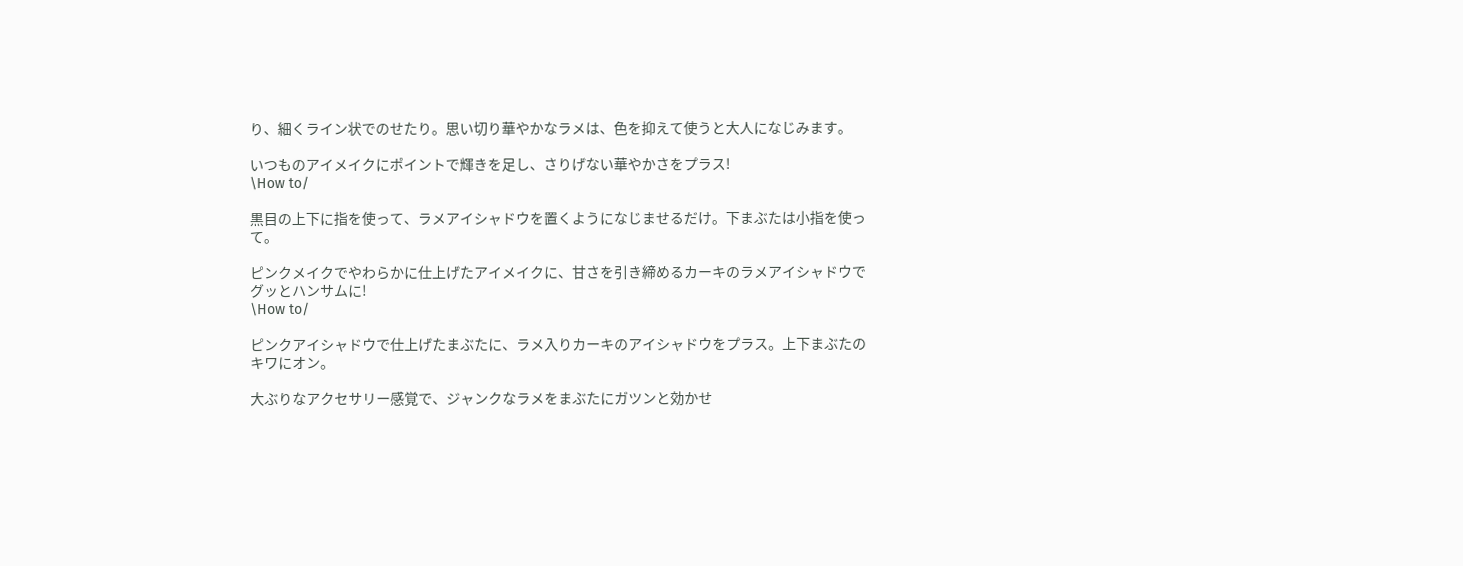り、細くライン状でのせたり。思い切り華やかなラメは、色を抑えて使うと大人になじみます。

いつものアイメイクにポイントで輝きを足し、さりげない華やかさをプラス!
\How to/

黒目の上下に指を使って、ラメアイシャドウを置くようになじませるだけ。下まぶたは小指を使って。

ピンクメイクでやわらかに仕上げたアイメイクに、甘さを引き締めるカーキのラメアイシャドウでグッとハンサムに!
\How to/

ピンクアイシャドウで仕上げたまぶたに、ラメ入りカーキのアイシャドウをプラス。上下まぶたのキワにオン。

大ぶりなアクセサリー感覚で、ジャンクなラメをまぶたにガツンと効かせ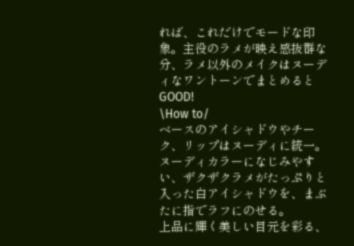れば、これだけでモードな印象。主役のラメが映え感抜群な分、ラメ以外のメイクはヌーディなワントーンでまとめるとGOOD!
\How to/
ベースのアイシャドウやチーク、リップはヌーディに統一。ヌーディカラーになじみやすい、ザクザクラメがたっぷりと入った白アイシャドウを、まぶたに指でラフにのせる。
上品に輝く美しい目元を彩る、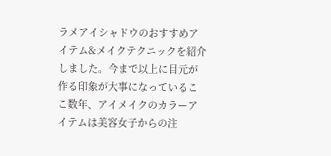ラメアイシャドウのおすすめアイテム&メイクテクニックを紹介しました。今まで以上に目元が作る印象が大事になっているここ数年、アイメイクのカラーアイテムは美容女子からの注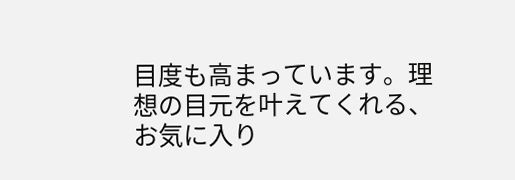目度も高まっています。理想の目元を叶えてくれる、お気に入り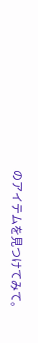のアイテムを見つけてみて。